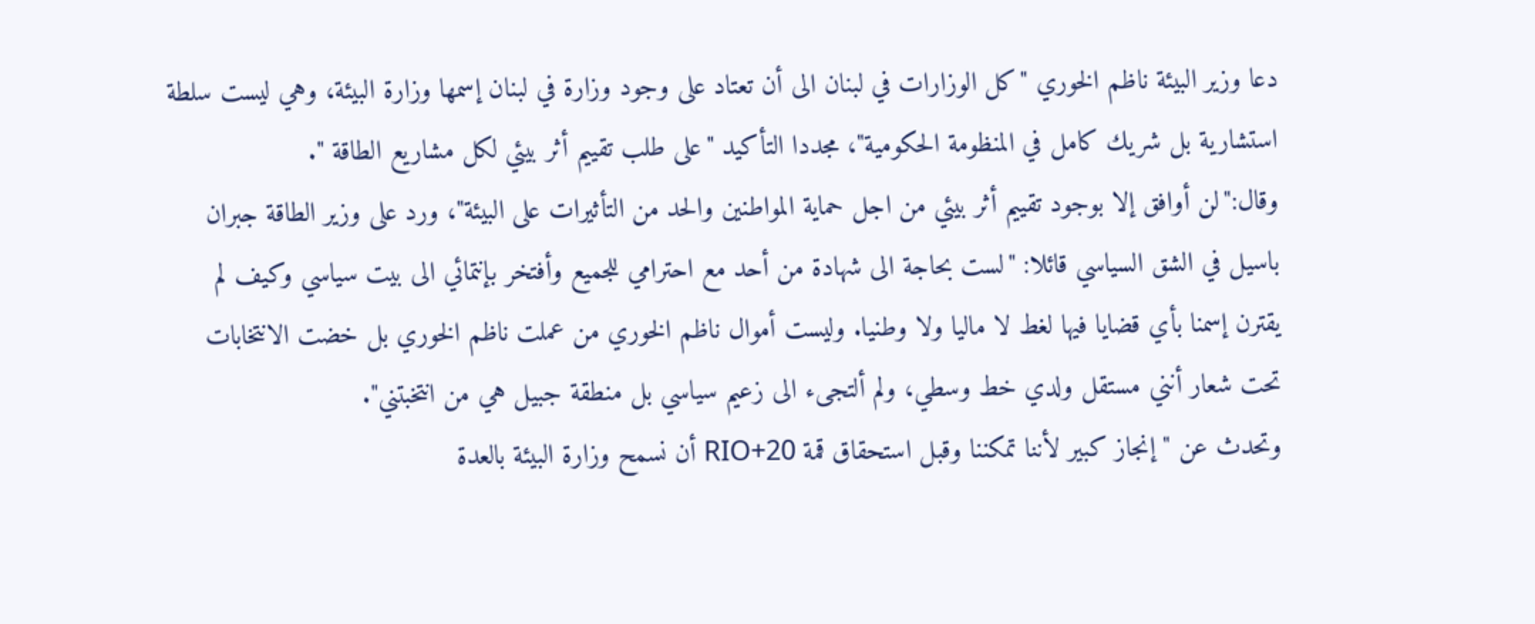دعا وزير البيئة ناظم الخوري "كل الوزارات في لبنان الى أن تعتاد على وجود وزارة في لبنان إسمها وزارة البيئة، وهي ليست سلطة استشارية بل شريك كامل في المنظومة الحكومية"، مجددا التأكيد "على طلب تقييم أثر بيئي لكل مشاريع الطاقة ".
وقال:"لن أوافق إلا بوجود تقييم أثر بيئي من اجل حماية المواطنين والحد من التأثيرات على البيئة"، ورد على وزير الطاقة جبران باسيل في الشق السياسي قائلا: "لست بحاجة الى شهادة من أحد مع احترامي للجميع وأفتخر بإنتمائي الى بيت سياسي وكيف لم يقترن إسمنا بأي قضايا فيها لغط لا ماليا ولا وطنيا. وليست أموال ناظم الخوري من عملت ناظم الخوري بل خضت الانتخابات تحت شعار أنني مستقل ولدي خط وسطي، ولم ألتجىء الى زعيم سياسي بل منطقة جبيل هي من انتخبتني".
وتحدث عن "إنجاز كبير لأننا تمكننا وقبل استحقاق قمة RIO+20 أن نسمح وزارة البيئة بالعدة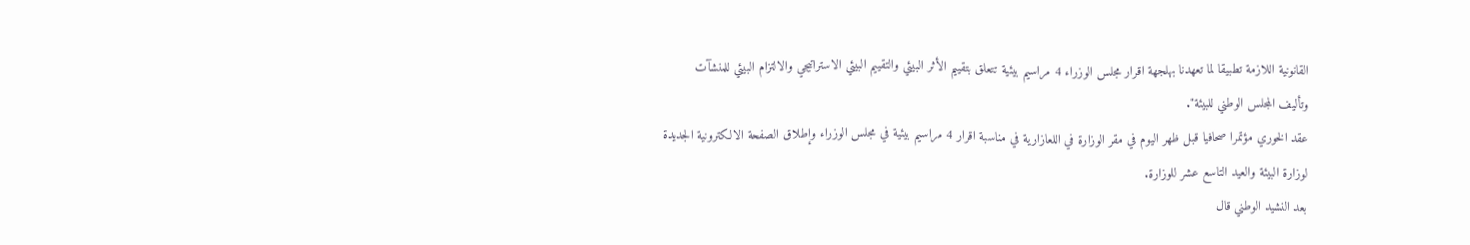القانونية اللازمة تطبيقا لما تعهدنا بهلجهة اقرار مجلس الوزراء 4 مراسيم بيئية تتعلق بتقييم الأثر البيئي والتقييم البيئي الاستراتيجي والالتزام البيئي للمنشآت وتأليف المجلس الوطني للبيئة".
عقد الخوري مؤتمرا صحافيا قبل ظهر اليوم في مقر الوزارة في اللعازارية في مناسبة اقرار 4 مراسيم بيئية في مجلس الوزراء وإطلاق الصفحة الالكترونية الجديدة لوزارة البيئة والعيد التاسع عشر للوزارة.
بعد النشيد الوطني قال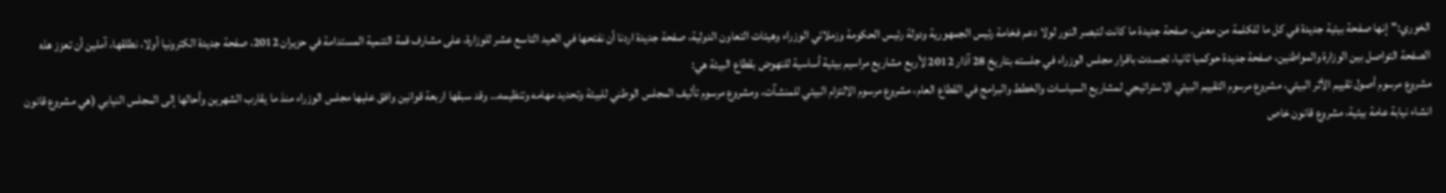الخوري:"إنها صفحة بيئية جديدة في كل ما للكلمة من معنى. صفحة جديدة ما كانت لتبصر النور لولا دعم فخامة رئيس الجمهورية ودولة رئيس الحكومة وزملائي الوزراء وهيئات التعاون الدولية، صفحة جديدة اردنا أن نفتحها في العيد التاسع عشر للوزارة، على مشارف قمة التنمية المستدامة في حزيران 2012، صفحة جديدة الكترونيا أولا، نطلقها، آملين أن تعزز هذه الصفحة التواصل بين الوزارة والمواطنين، صفحة جديدة حوكميا ثانيا، تجسدت باقرار مجلس الوزراء في جلسته بتاريخ 28 آذار 2012 لأربع مشاريع مراسيم بيئية أساسية للنهوض بقطاع البيئة هي:
مشروع مرسوم أصول تقييم الأثر البيئي، مشروع مرسوم التقييم البيئي الاستراتيجي لمشاريع السياسات والخطط والبرامج في القطاع العام، مشروع مرسوم الالتزام البيئي للمنشآت، ومشروع مرسوم تأليف المجلس الوطني للبيئة وتحديد مهامه وتنظيمه… وقد سبقها اربعة قوانين وافق عليها مجلس الوزراء منذ ما يقارب الشهرين وأحالها إلى المجلس النيابي (هي مشروع قانون انشاء نيابة عامة بيئية، مشروع قانون خاص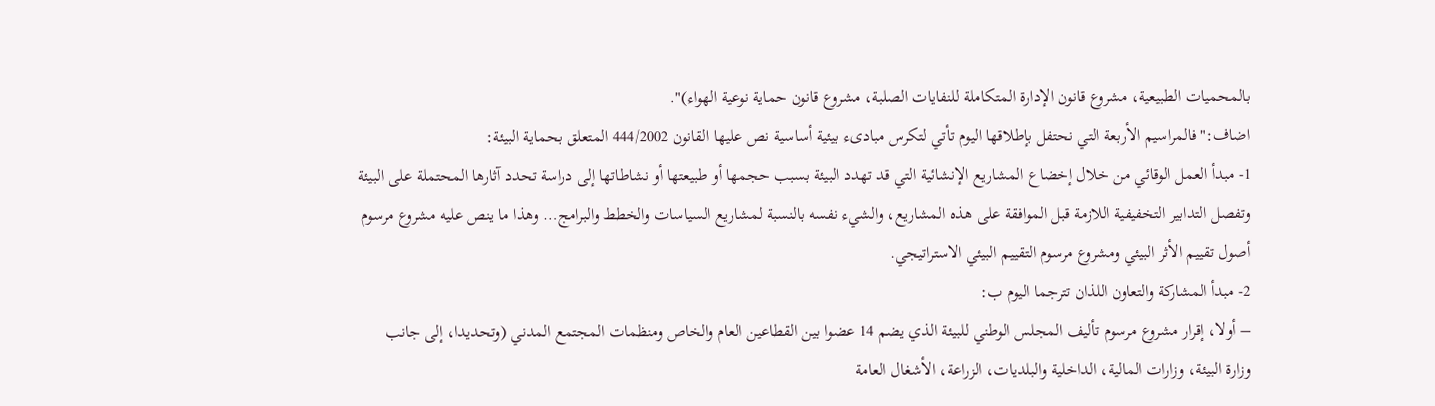بالمحميات الطبيعية، مشروع قانون الإدارة المتكاملة للنفايات الصلبة، مشروع قانون حماية نوعية الهواء)".
اضاف:"فالمراسيم الأربعة التي نحتفل بإطلاقها اليوم تأتي لتكرس مبادىء بيئية أساسية نص عليها القانون 444/2002 المتعلق بحماية البيئة:
1- مبدأ العمل الوقائي من خلال إخضاع المشاريع الإنشائية التي قد تهدد البيئة بسبب حجمها أو طبيعتها أو نشاطاتها إلى دراسة تحدد آثارها المحتملة على البيئة وتفصل التدابير التخفيفية اللازمة قبل الموافقة على هذه المشاريع، والشيء نفسه بالنسبة لمشاريع السياسات والخطط والبرامج… وهذا ما ينص عليه مشروع مرسوم أصول تقييم الأثر البيئي ومشروع مرسوم التقييم البيئي الاستراتيجي.
2- مبدأ المشاركة والتعاون اللذان تترجما اليوم ب:
– أولا، إقرار مشروع مرسوم تأليف المجلس الوطني للبيئة الذي يضم 14 عضوا بين القطاعين العام والخاص ومنظمات المجتمع المدني (وتحديدا، إلى جانب وزارة البيئة، وزارات المالية، الداخلية والبلديات، الزراعة، الأشغال العامة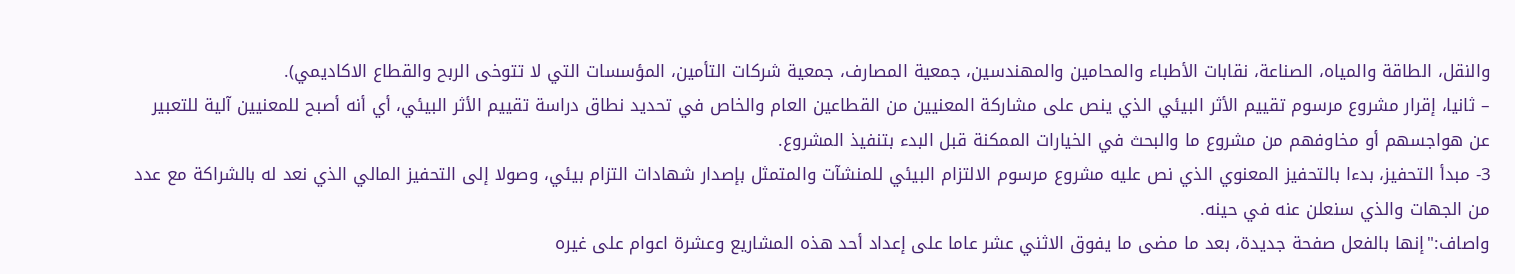والنقل، الطاقة والمياه، الصناعة، نقابات الأطباء والمحامين والمهندسين، جمعية المصارف، جمعية شركات التأمين، المؤسسات التي لا تتوخى الربح والقطاع الاكاديمي).
– ثانيا، إقرار مشروع مرسوم تقييم الأثر البيئي الذي ينص على مشاركة المعنيين من القطاعين العام والخاص في تحديد نطاق دراسة تقييم الأثر البيئي، أي أنه أصبح للمعنيين آلية للتعبير عن هواجسهم أو مخاوفهم من مشروع ما والبحث في الخيارات الممكنة قبل البدء بتنفيذ المشروع.
3- مبدأ التحفيز، بدءا بالتحفيز المعنوي الذي نص عليه مشروع مرسوم الالتزام البيئي للمنشآت والمتمثل بإصدار شهادات التزام بيئي، وصولا إلى التحفيز المالي الذي نعد له بالشراكة مع عدد من الجهات والذي سنعلن عنه في حينه.
واصاف:"إنها بالفعل صفحة جديدة، بعد ما مضى ما يفوق الاثني عشر عاما على إعداد أحد هذه المشاريع وعشرة اعوام على غيره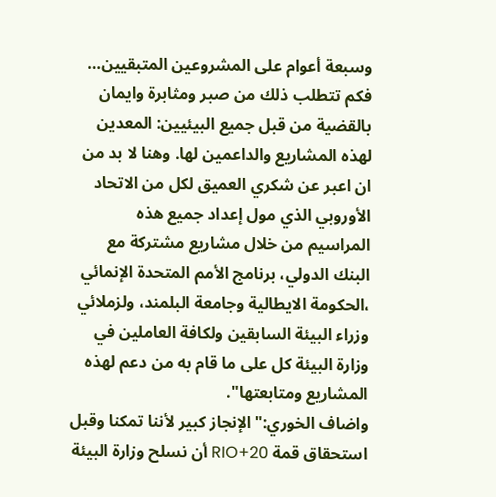وسبعة أعوام على المشروعين المتبقيين… فكم تتطلب ذلك من صبر ومثابرة وايمان بالقضية من قبل جميع البيئيين: المعدين لهذه المشاريع والداعمين لها. وهنا لا بد من ان اعبر عن شكري العميق لكل من الاتحاد الأوروبي الذي مول إعداد جميع هذه المراسيم من خلال مشاريع مشتركة مع البنك الدولي، برنامج الأمم المتحدة الإنمائي ،الحكومة الايطالية وجامعة البلمند، ولزملائي وزراء البيئة السابقين ولكافة العاملين في وزارة البيئة كل على ما قام به من دعم لهذه المشاريع ومتابعتها".
واضاف الخوري:"الإنجاز كبير لأننا تمكنا وقبل استحقاق قمة RIO+20 أن نسلح وزارة البيئة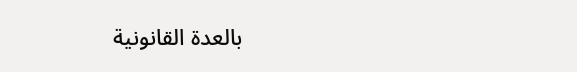بالعدة القانونية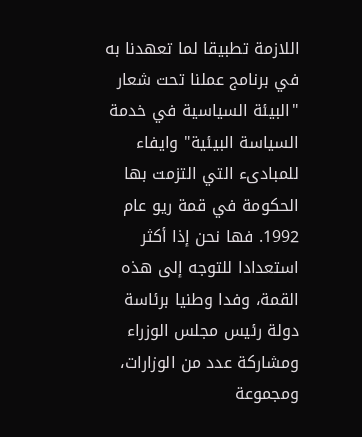اللازمة تطبيقا لما تعهدنا به في برنامج عملنا تحت شعار "البيئة السياسية في خدمة السياسة البيئية" وايفاء للمبادىء التي التزمت بها الحكومة في قمة ريو عام 1992. فها نحن إذا أكثر استعدادا للتوجه إلى هذه القمة، وفدا وطنيا برئاسة دولة رئيس مجلس الوزراء ومشاركة عدد من الوزارات، ومجموعة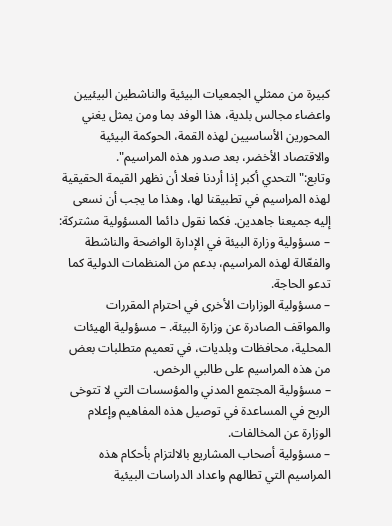كبيرة من ممثلي الجمعيات البيئية والناشطين البيئيين واعضاء مجالس بلدية، هذا الوفد بما ومن يمثل يغني المحورين الأساسيين لهذه القمة، الحوكمة البيئية والاقتصاد الأخضر، بعد صدور هذه المراسيم".
وتابع:"التحدي أكبر إذا أردنا فعلا أن نظهر القيمة الحقيقية لهذه المراسيم في تطبيقنا لها، وهذا ما يجب أن نسعى إليه جميعنا جاهدين. فكما نقول دائما المسؤولية مشتركة:
– مسؤولية وزارة البيئة في الإدارة الواضحة والناشطة والفعّالة لهذه المراسيم، بدعم من المنظمات الدولية كما تدعو الحاجة.
– مسؤولية الوزارات الأخرى في احترام المقررات والمواقف الصادرة عن وزارة البيئة. – مسؤولية الهيئات المحلية، محافظات وبلديات، في تعميم متطلبات بعض من هذه المراسيم على طالبي الرخص.
– مسؤولية المجتمع المدني والمؤسسات التي لا تتوخى الربح في المساعدة في توصيل هذه المفاهيم وإعلام الوزارة عن المخالفات.
– مسؤولية أصحاب المشاريع بالالتزام بأحكام هذه المراسيم التي تطالهم واعداد الدراسات البيئية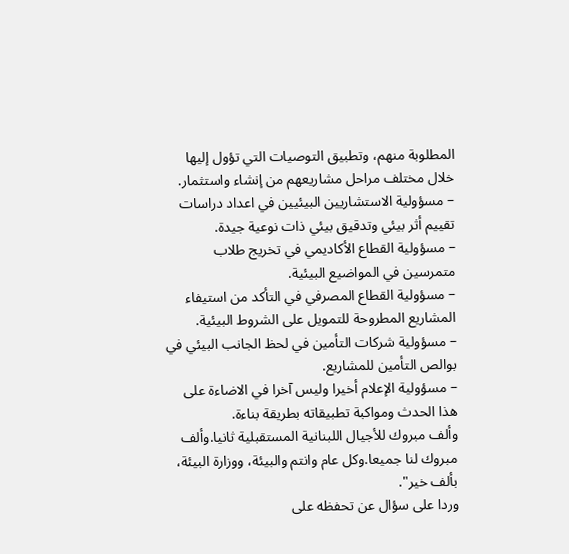المطلوبة منهم، وتطبيق التوصيات التي تؤول إليها خلال مختلف مراحل مشاريعهم من إنشاء واستثمار.
– مسؤولية الاستشاريين البيئيين في اعداد دراسات تقييم أثر بيئي وتدقيق بيئي ذات نوعية جيدة.
– مسؤولية القطاع الأكاديمي في تخريج طلاب متمرسين في المواضيع البيئية.
– مسؤولية القطاع المصرفي في التأكد من استيفاء المشاريع المطروحة للتمويل على الشروط البيئية.
– مسؤولية شركات التأمين في لحظ الجانب البيئي في بوالص التأمين للمشاريع.
– مسؤولية الإعلام أخيرا وليس آخرا في الاضاءة على هذا الحدث ومواكبة تطبيقاته بطريقة بناءة.
وألف مبروك للأجيال اللبنانية المستقبلية ثانيا.وألف مبروك لنا جميعا.وكل عام وانتم والبيئة، ووزارة البيئة، بألف خير".
وردا على سؤال عن تحفظه على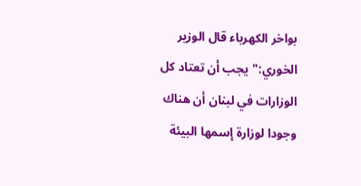بواخر الكهرباء قال الوزير الخوري:"يجب أن تعتاد كل الوزارات في لبنان أن هناك وجودا لوزارة إسمها البيئة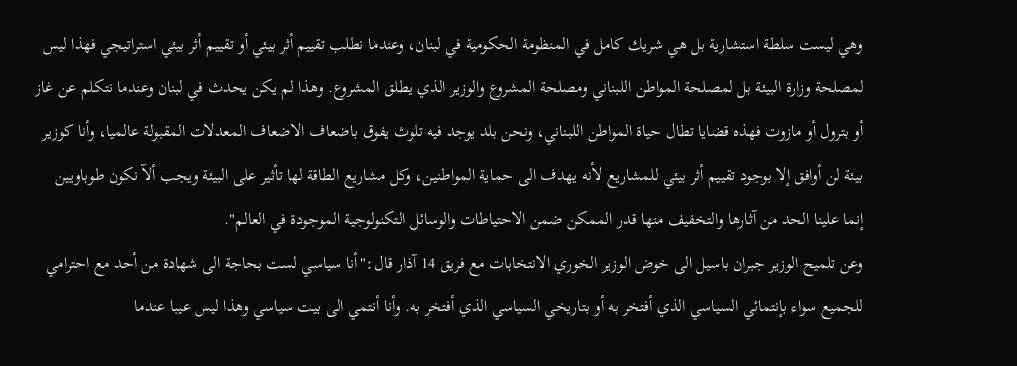وهي ليست سلطة استشارية بل هي شريك كامل في المنظومة الحكومية في لبنان، وعندما نطلب تقييم أثر بيئي أو تقييم أثر بيئي استراتيجي فهذا ليس لمصلحة وزارة البيئة بل لمصلحة المواطن اللبناني ومصلحة المشروع والوزير الذي يطلق المشروع. وهذا لم يكن يحدث في لبنان وعندما نتكلم عن غاز أو بترول أو مازوت فهذه قضايا تطال حياة المواطن اللبناني، ونحن بلد يوجد فيه تلوث يفوق باضعاف الاضعاف المعدلات المقبولة عالميا، وأنا كوزير بيئة لن أوافق إلا بوجود تقييم أثر بيئي للمشاريع لأنه يهدف الى حماية المواطنين، وكل مشاريع الطاقة لها تأثير على البيئة ويجب ألآ نكون طوباويين إنما علينا الحد من آثارها والتخفيف منها قدر الممكن ضمن الاحتياطات والوسائل التكنولوجية الموجودة في العالم".
وعن تلميح الوزير جبران باسيل الى خوض الوزير الخوري الانتخابات مع فريق 14 آذار قال:"أنا سياسي لست بحاجة الى شهادة من أحد مع احترامي للجميع سواء بإنتمائي السياسي الذي أفتخر به أو بتاريخي السياسي الذي أفتخر به. وأنا أنتمي الى بيت سياسي وهذا ليس عيبا عندما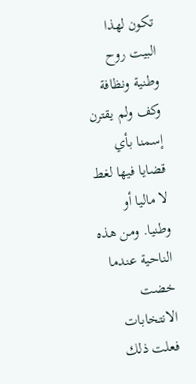تكون لهذا البيت روح وطنية ونظافة وكف ولم يقترن إسمنا بأي قضايا فيها لغط لا ماليا أو وطنيا. ومن هذه الناحية عندما خضت الانتخابات فعلت ذلك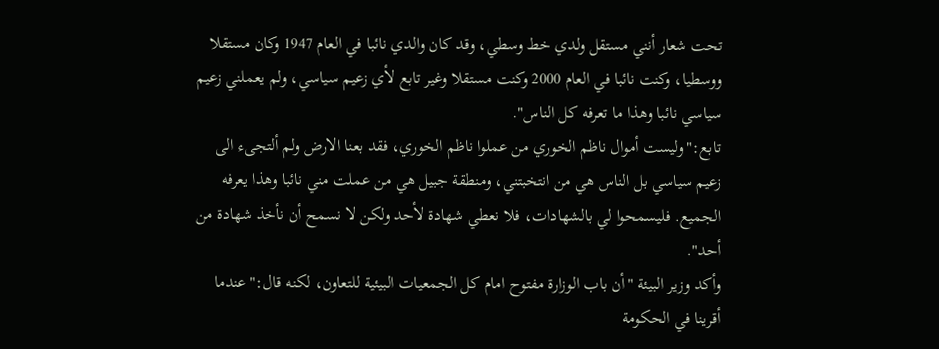تحت شعار أنني مستقل ولدي خط وسطي، وقد كان والدي نائبا في العام 1947 وكان مستقلا ووسطيا، وكنت نائبا في العام 2000 وكنت مستقلا وغير تابع لأي زعيم سياسي، ولم يعملني زعيم سياسي نائبا وهذا ما تعرفه كل الناس".
تابع:"وليست أموال ناظم الخوري من عملوا ناظم الخوري، فقد بعنا الارض ولم ألتجىء الى زعيم سياسي بل الناس هي من انتخبتني، ومنطقة جبيل هي من عملت مني نائبا وهذا يعرفه الجميع. فليسمحوا لي بالشهادات، فلا نعطي شهادة لأحد ولكن لا نسمح أن نأخذ شهادة من أحد".
وأكد وزير البيئة "أن باب الوزارة مفتوح امام كل الجمعيات البيئية للتعاون، لكنه قال:"عندما أقرينا في الحكومة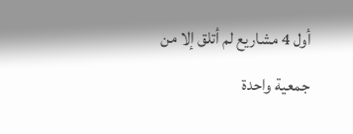أول 4 مشاريع لم أتلق إلا من جمعية واحدة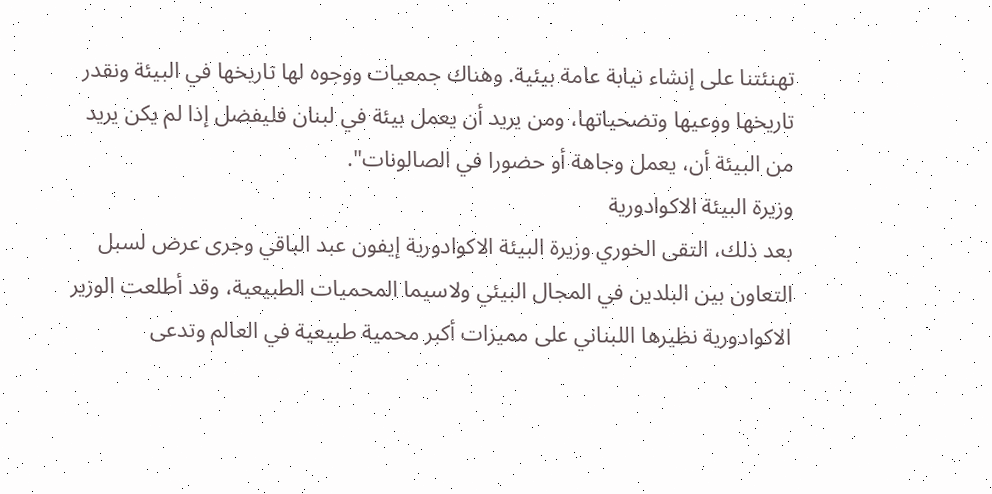تهنئتنا على إنشاء نيابة عامة بيئية. وهناك جمعيات ووجوه لها تاريخها في البيئة ونقدر تاريخها ووعيها وتضحياتها، ومن يريد أن يعمل بيئة في لبنان فليفضل إذا لم يكن يريد من البيئة أن، يعمل وجاهة أو حضورا في الصالونات".
وزيرة البيئة الاكوادورية
بعد ذلك، التقى الخوري وزيرة البيئة الاكوادورية إيفون عبد الباقي وجرى عرض لسبل التعاون بين البلدين في المجال البيئي ولاسيما المحميات الطبيعية، وقد أطلعت الوزير الاكوادورية نظيرها اللبناني على مميزات أكبر محمية طبيعية في العالم وتدعى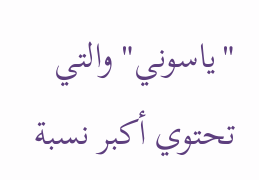"ياسوني" والتي تحتوي أكبر نسبة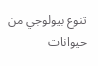تنوع بيولوجي من حيوانات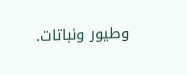وطيور ونباتات.